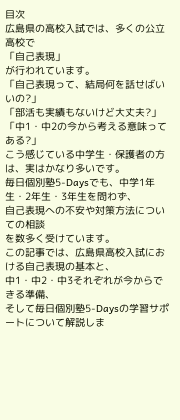目次
広島県の高校入試では、多くの公立高校で
「自己表現」
が行われています。
「自己表現って、結局何を話せばいいの?」
「部活も実績もないけど大丈夫?」
「中1・中2の今から考える意味ってある?」
こう感じている中学生・保護者の方は、実はかなり多いです。
毎日個別塾5-Daysでも、中学1年生・2年生・3年生を問わず、
自己表現への不安や対策方法についての相談
を数多く受けています。
この記事では、広島県高校入試における自己表現の基本と、
中1・中2・中3それぞれが今からできる準備、
そして毎日個別塾5-Daysの学習サポートについて解説しま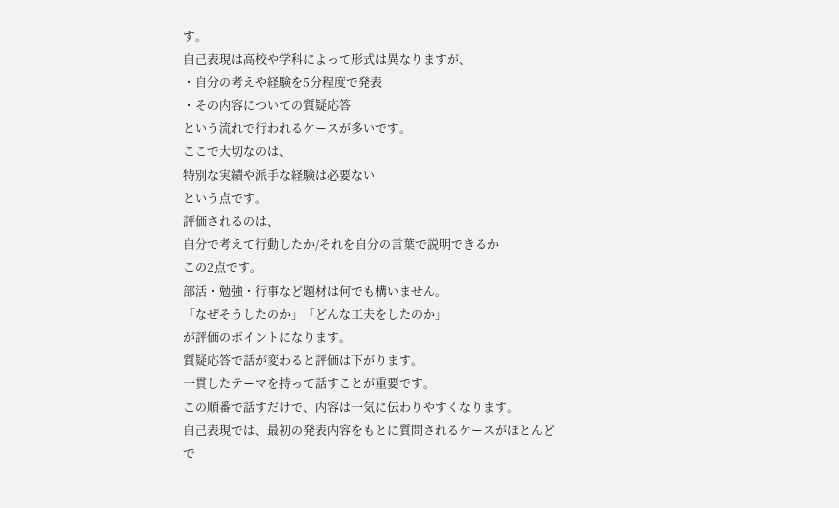す。
自己表現は高校や学科によって形式は異なりますが、
・自分の考えや経験を5分程度で発表
・その内容についての質疑応答
という流れで行われるケースが多いです。
ここで大切なのは、
特別な実績や派手な経験は必要ない
という点です。
評価されるのは、
自分で考えて行動したか/それを自分の言葉で説明できるか
この2点です。
部活・勉強・行事など題材は何でも構いません。
「なぜそうしたのか」「どんな工夫をしたのか」
が評価のポイントになります。
質疑応答で話が変わると評価は下がります。
一貫したテーマを持って話すことが重要です。
この順番で話すだけで、内容は一気に伝わりやすくなります。
自己表現では、最初の発表内容をもとに質問されるケースがほとんどで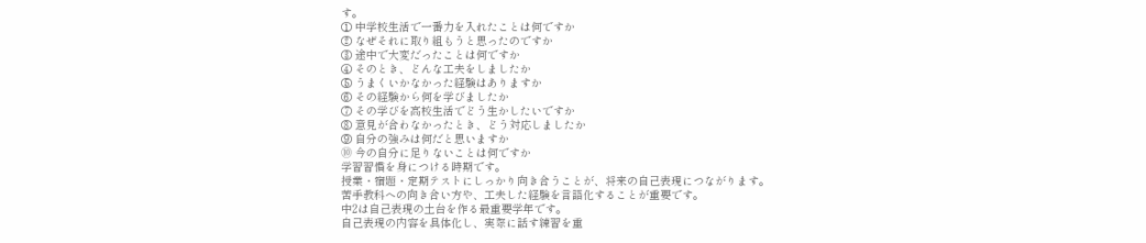す。
① 中学校生活で一番力を入れたことは何ですか
② なぜそれに取り組もうと思ったのですか
③ 途中で大変だったことは何ですか
④ そのとき、どんな工夫をしましたか
⑤ うまくいかなかった経験はありますか
⑥ その経験から何を学びましたか
⑦ その学びを高校生活でどう生かしたいですか
⑧ 意見が合わなかったとき、どう対応しましたか
⑨ 自分の強みは何だと思いますか
⑩ 今の自分に足りないことは何ですか
学習習慣を身につける時期です。
授業・宿題・定期テストにしっかり向き合うことが、将来の自己表現につながります。
苦手教科への向き合い方や、工夫した経験を言語化することが重要です。
中2は自己表現の土台を作る最重要学年です。
自己表現の内容を具体化し、実際に話す練習を重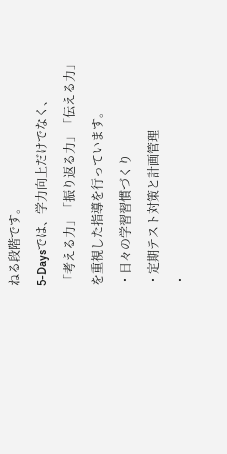ねる段階です。
5-Daysでは、学力向上だけでなく、
「考える力」「振り返る力」「伝える力」
を重視した指導を行っています。
・日々の学習習慣づくり
・定期テスト対策と計画管理
・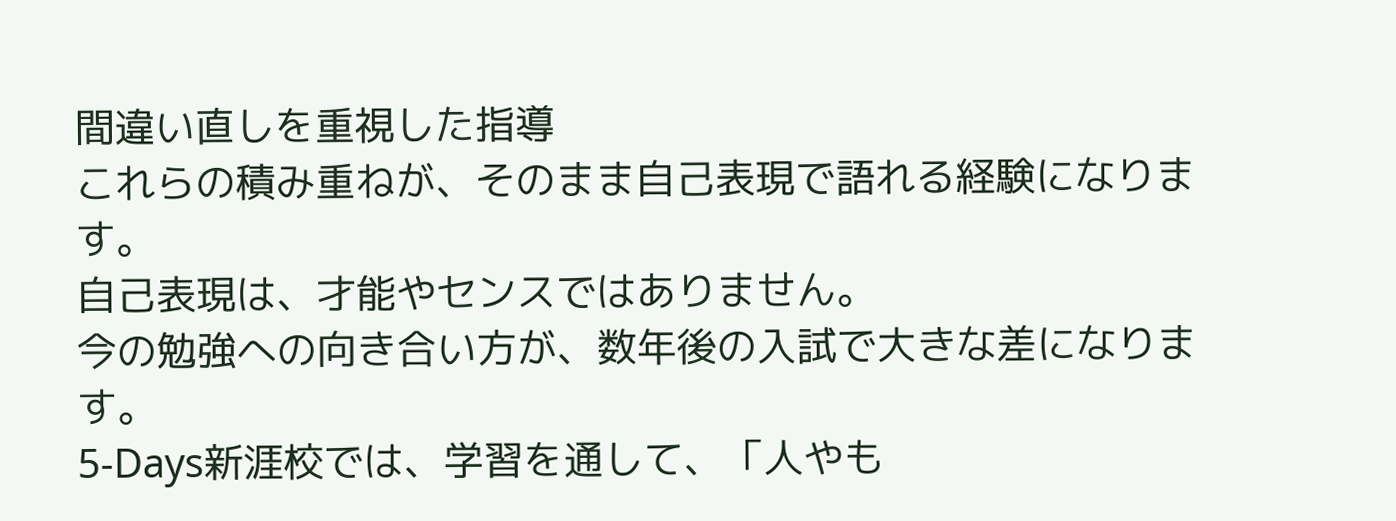間違い直しを重視した指導
これらの積み重ねが、そのまま自己表現で語れる経験になります。
自己表現は、才能やセンスではありません。
今の勉強への向き合い方が、数年後の入試で大きな差になります。
5-Days新涯校では、学習を通して、「人やも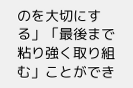のを大切にする」「最後まで粘り強く取り組む」ことができ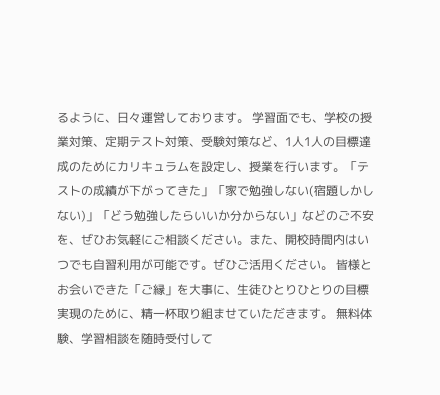るように、日々運営しております。 学習面でも、学校の授業対策、定期テスト対策、受験対策など、1人1人の目標達成のためにカリキュラムを設定し、授業を行います。「テストの成績が下がってきた」「家で勉強しない(宿題しかしない)」「どう勉強したらいいか分からない」などのご不安を、ぜひお気軽にご相談ください。また、開校時間内はいつでも自習利用が可能です。ぜひご活用ください。 皆様とお会いできた「ご縁」を大事に、生徒ひとりひとりの目標実現のために、精一杯取り組ませていただきます。 無料体験、学習相談を随時受付して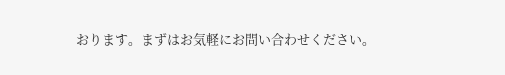おります。まずはお気軽にお問い合わせください。